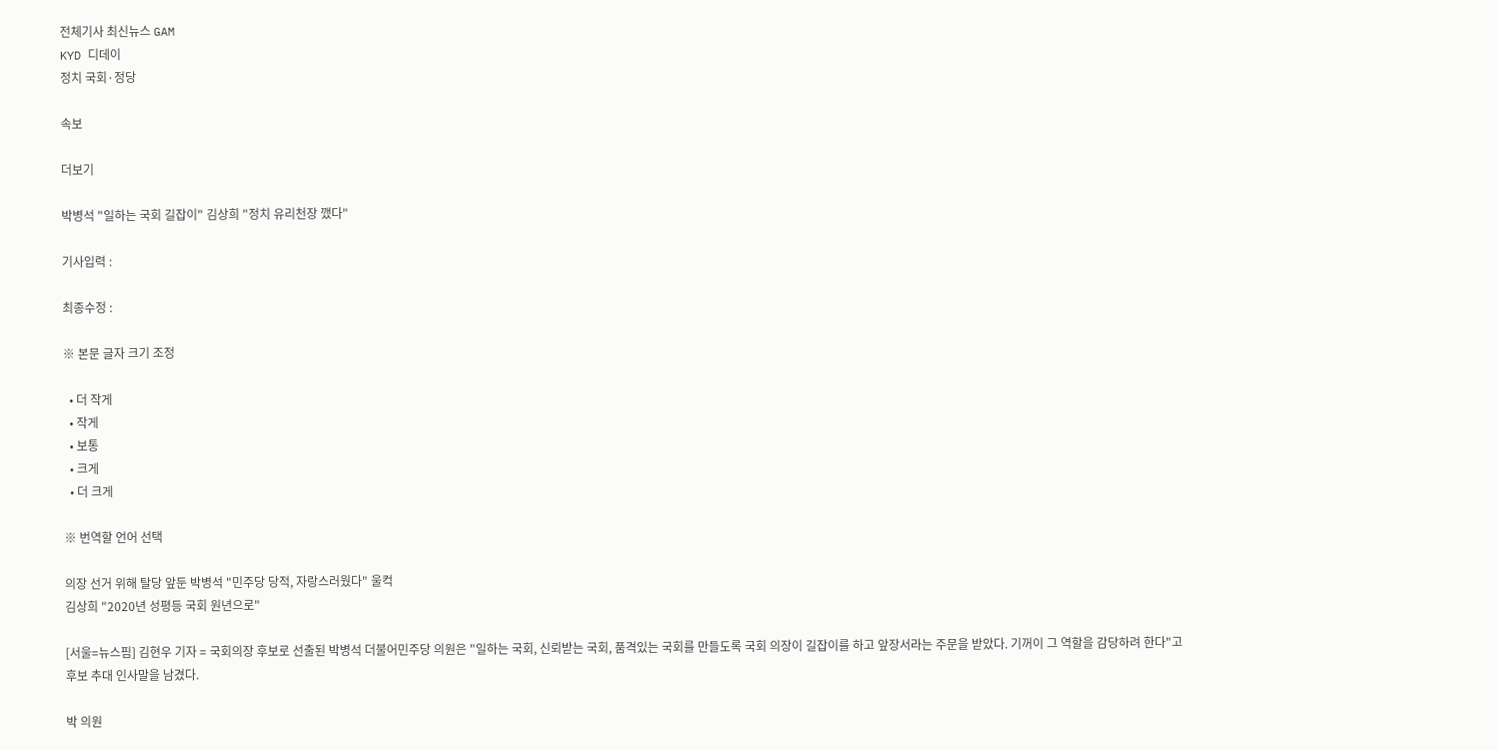전체기사 최신뉴스 GAM
KYD 디데이
정치 국회·정당

속보

더보기

박병석 "일하는 국회 길잡이" 김상희 "정치 유리천장 깼다"

기사입력 :

최종수정 :

※ 본문 글자 크기 조정

  • 더 작게
  • 작게
  • 보통
  • 크게
  • 더 크게

※ 번역할 언어 선택

의장 선거 위해 탈당 앞둔 박병석 "민주당 당적, 자랑스러웠다" 울컥
김상희 "2020년 성평등 국회 원년으로"

[서울=뉴스핌] 김현우 기자 = 국회의장 후보로 선출된 박병석 더불어민주당 의원은 "일하는 국회, 신뢰받는 국회, 품격있는 국회를 만들도록 국회 의장이 길잡이를 하고 앞장서라는 주문을 받았다. 기꺼이 그 역할을 감당하려 한다"고 후보 추대 인사말을 남겼다.

박 의원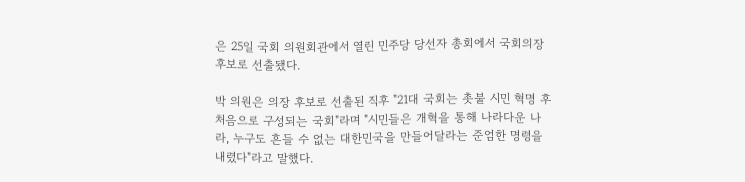은 25일 국회 의원회관에서 열린 민주당 당선자 총회에서 국회의장 후보로 선출됐다.

박 의원은 의장 후보로 선출된 직후 "21대 국회는 촛불 시민 혁명 후 처음으로 구성되는 국회"라며 "시민들은 개혁을 통해 나라다운 나라, 누구도 흔들 수 없는 대한민국을 만들어달라는 준엄한 명령을 내렸다"라고 말했다.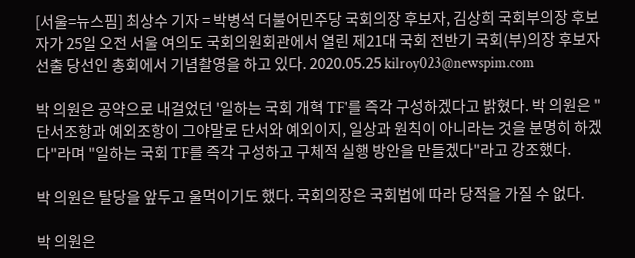[서울=뉴스핌] 최상수 기자 = 박병석 더불어민주당 국회의장 후보자, 김상희 국회부의장 후보자가 25일 오전 서울 여의도 국회의원회관에서 열린 제21대 국회 전반기 국회(부)의장 후보자 선출 당선인 총회에서 기념촬영을 하고 있다. 2020.05.25 kilroy023@newspim.com

박 의원은 공약으로 내걸었던 '일하는 국회 개혁 TF'를 즉각 구성하겠다고 밝혔다. 박 의원은 "단서조항과 예외조항이 그야말로 단서와 예외이지, 일상과 원칙이 아니라는 것을 분명히 하겠다"라며 "일하는 국회 TF를 즉각 구성하고 구체적 실행 방안을 만들겠다"라고 강조했다.

박 의원은 탈당을 앞두고 울먹이기도 했다. 국회의장은 국회법에 따라 당적을 가질 수 없다.

박 의원은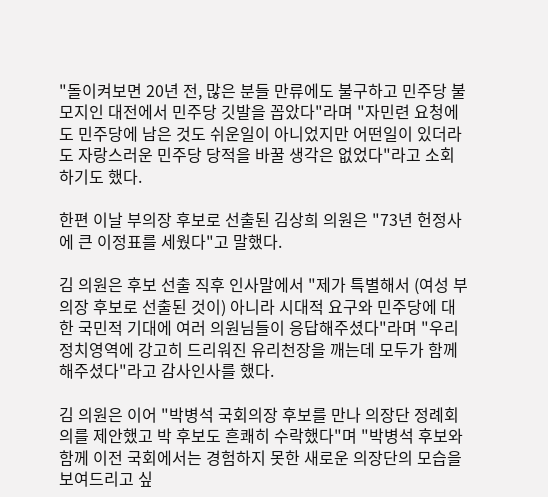"돌이켜보면 20년 전, 많은 분들 만류에도 불구하고 민주당 불모지인 대전에서 민주당 깃발을 꼽았다"라며 "자민련 요청에도 민주당에 남은 것도 쉬운일이 아니었지만 어떤일이 있더라도 자랑스러운 민주당 당적을 바꿀 생각은 없었다"라고 소회하기도 했다.

한편 이날 부의장 후보로 선출된 김상희 의원은 "73년 헌정사에 큰 이정표를 세웠다"고 말했다.

김 의원은 후보 선출 직후 인사말에서 "제가 특별해서 (여성 부의장 후보로 선출된 것이) 아니라 시대적 요구와 민주당에 대한 국민적 기대에 여러 의원님들이 응답해주셨다"라며 "우리 정치영역에 강고히 드리워진 유리천장을 깨는데 모두가 함께해주셨다"라고 감사인사를 했다.

김 의원은 이어 "박병석 국회의장 후보를 만나 의장단 정례회의를 제안했고 박 후보도 흔쾌히 수락했다"며 "박병석 후보와 함께 이전 국회에서는 경험하지 못한 새로운 의장단의 모습을 보여드리고 싶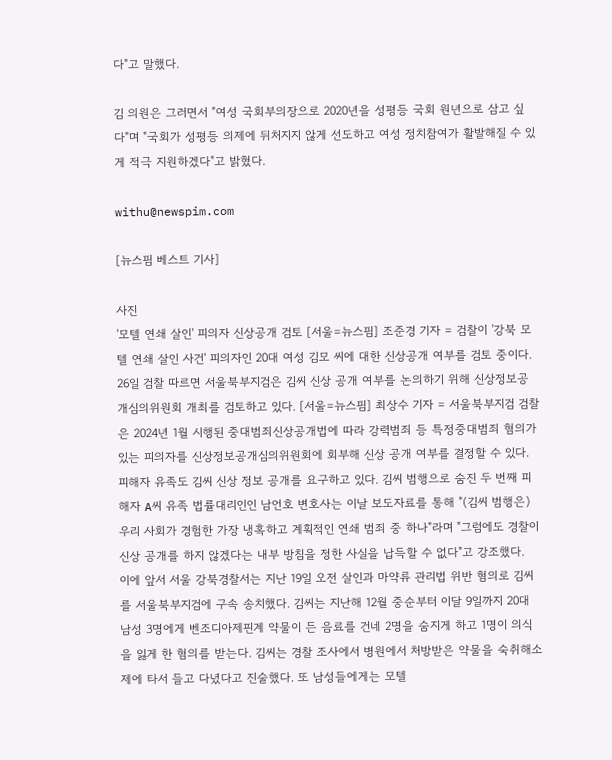다"고 말했다.

김 의원은 그러면서 "여성 국회부의장으로 2020년을 성평등 국회 원년으로 삼고 싶다"며 "국회가 성평등 의제에 뒤처지지 않게 선도하고 여성 정치참여가 활발해질 수 있게 적극 지원하겠다"고 밝혔다.

withu@newspim.com

[뉴스핌 베스트 기사]

사진
'모텔 연쇄 살인' 피의자 신상공개 검토 [서울=뉴스핌] 조준경 기자 = 검찰이 '강북 모텔 연쇄 살인 사건' 피의자인 20대 여성 김모 씨에 대한 신상공개 여부를 검토 중이다. 26일 검찰 따르면 서울북부지검은 김씨 신상 공개 여부를 논의하기 위해 신상정보공개심의위원회 개최를 검토하고 있다. [서울=뉴스핌] 최상수 기자 = 서울북부지검 검찰은 2024년 1월 시행된 중대범죄신상공개법에 따라 강력범죄 등 특정중대범죄 혐의가 있는 피의자를 신상정보공개심의위원회에 회부해 신상 공개 여부를 결정할 수 있다. 피해자 유족도 김씨 신상 정보 공개를 요구하고 있다. 김씨 범행으로 숨진 두 번째 피해자 A씨 유족 법률대리인인 남언호 변호사는 이날 보도자료를 통해 "(김씨 범행은) 우리 사회가 경험한 가장 냉혹하고 계획적인 연쇄 범죄 중 하나"라며 "그럼에도 경찰이 신상 공개를 하지 않겠다는 내부 방침을 정한 사실을 납득할 수 없다"고 강조했다.  이에 앞서 서울 강북경찰서는 지난 19일 오전 살인과 마약류 관리법 위반 혐의로 김씨를 서울북부지검에 구속 송치했다. 김씨는 지난해 12월 중순부터 이달 9일까지 20대 남성 3명에게 벤조디아제핀계 약물이 든 음료를 건네 2명을 숨지게 하고 1명이 의식을 잃게 한 혐의를 받는다. 김씨는 경찰 조사에서 병원에서 처방받은 약물을 숙취해소제에 타서 들고 다녔다고 진술했다. 또 남성들에게는 모텔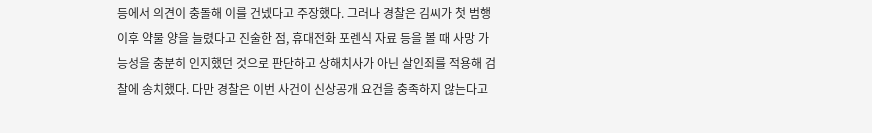등에서 의견이 충돌해 이를 건넸다고 주장했다. 그러나 경찰은 김씨가 첫 범행 이후 약물 양을 늘렸다고 진술한 점, 휴대전화 포렌식 자료 등을 볼 때 사망 가능성을 충분히 인지했던 것으로 판단하고 상해치사가 아닌 살인죄를 적용해 검찰에 송치했다. 다만 경찰은 이번 사건이 신상공개 요건을 충족하지 않는다고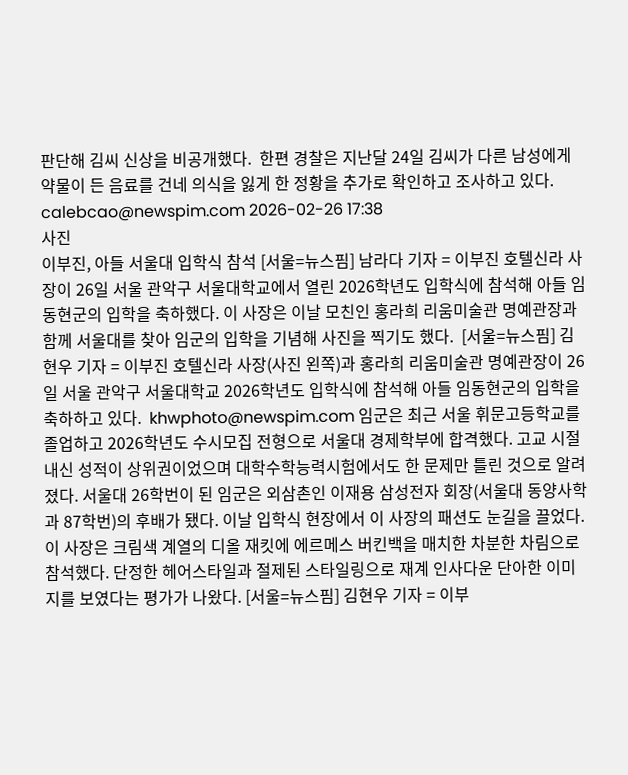판단해 김씨 신상을 비공개했다.  한편 경찰은 지난달 24일 김씨가 다른 남성에게 약물이 든 음료를 건네 의식을 잃게 한 정황을 추가로 확인하고 조사하고 있다. calebcao@newspim.com 2026-02-26 17:38
사진
이부진, 아들 서울대 입학식 참석 [서울=뉴스핌] 남라다 기자 = 이부진 호텔신라 사장이 26일 서울 관악구 서울대학교에서 열린 2026학년도 입학식에 참석해 아들 임동현군의 입학을 축하했다. 이 사장은 이날 모친인 홍라희 리움미술관 명예관장과 함께 서울대를 찾아 임군의 입학을 기념해 사진을 찍기도 했다.  [서울=뉴스핌] 김현우 기자 = 이부진 호텔신라 사장(사진 왼쪽)과 홍라희 리움미술관 명예관장이 26일 서울 관악구 서울대학교 2026학년도 입학식에 참석해 아들 임동현군의 입학을 축하하고 있다.  khwphoto@newspim.com 임군은 최근 서울 휘문고등학교를 졸업하고 2026학년도 수시모집 전형으로 서울대 경제학부에 합격했다. 고교 시절 내신 성적이 상위권이었으며 대학수학능력시험에서도 한 문제만 틀린 것으로 알려졌다. 서울대 26학번이 된 임군은 외삼촌인 이재용 삼성전자 회장(서울대 동양사학과 87학번)의 후배가 됐다. 이날 입학식 현장에서 이 사장의 패션도 눈길을 끌었다. 이 사장은 크림색 계열의 디올 재킷에 에르메스 버킨백을 매치한 차분한 차림으로 참석했다. 단정한 헤어스타일과 절제된 스타일링으로 재계 인사다운 단아한 이미지를 보였다는 평가가 나왔다. [서울=뉴스핌] 김현우 기자 = 이부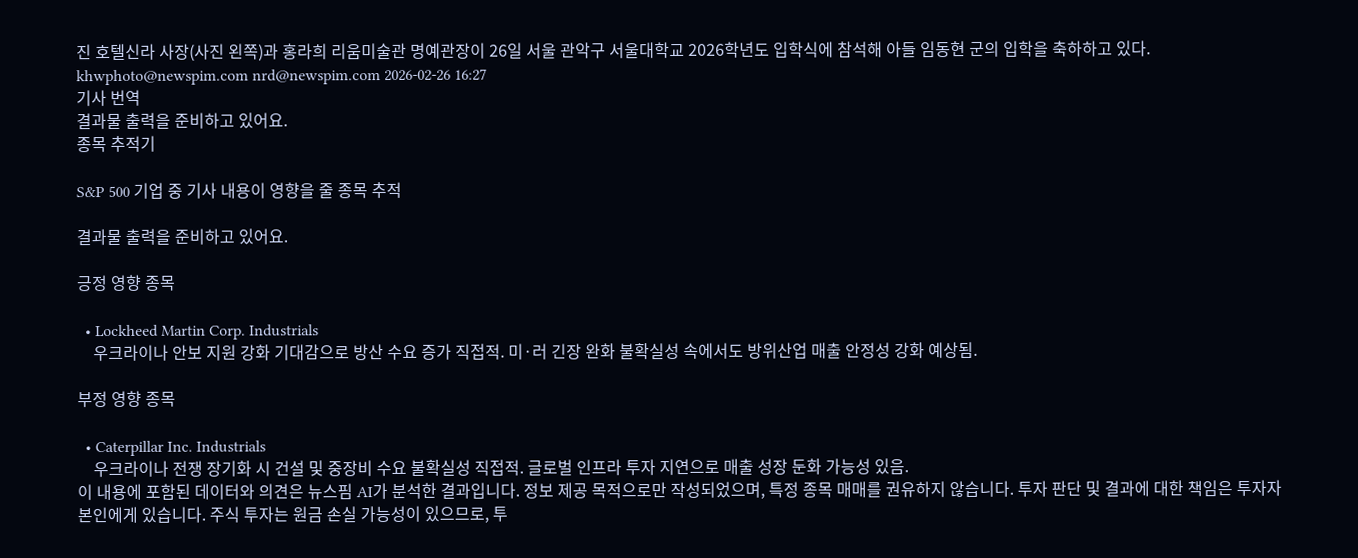진 호텔신라 사장(사진 왼쪽)과 홍라희 리움미술관 명예관장이 26일 서울 관악구 서울대학교 2026학년도 입학식에 참석해 아들 임동현 군의 입학을 축하하고 있다. khwphoto@newspim.com nrd@newspim.com 2026-02-26 16:27
기사 번역
결과물 출력을 준비하고 있어요.
종목 추적기

S&P 500 기업 중 기사 내용이 영향을 줄 종목 추적

결과물 출력을 준비하고 있어요.

긍정 영향 종목

  • Lockheed Martin Corp. Industrials
    우크라이나 안보 지원 강화 기대감으로 방산 수요 증가 직접적. 미·러 긴장 완화 불확실성 속에서도 방위산업 매출 안정성 강화 예상됨.

부정 영향 종목

  • Caterpillar Inc. Industrials
    우크라이나 전쟁 장기화 시 건설 및 중장비 수요 불확실성 직접적. 글로벌 인프라 투자 지연으로 매출 성장 둔화 가능성 있음.
이 내용에 포함된 데이터와 의견은 뉴스핌 AI가 분석한 결과입니다. 정보 제공 목적으로만 작성되었으며, 특정 종목 매매를 권유하지 않습니다. 투자 판단 및 결과에 대한 책임은 투자자 본인에게 있습니다. 주식 투자는 원금 손실 가능성이 있으므로, 투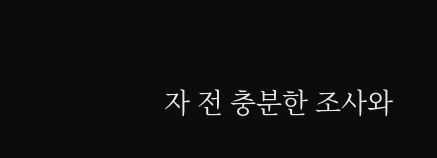자 전 충분한 조사와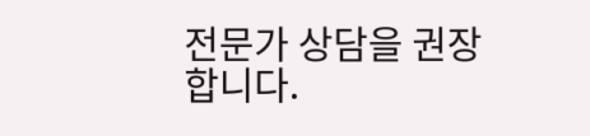전문가 상담을 권장합니다.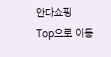안다쇼핑
Top으로 이동